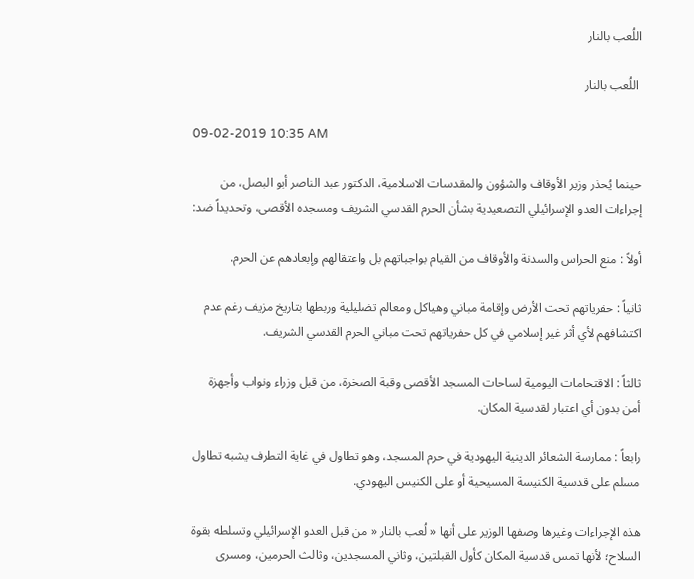اللُعب بالنار

 اللُعب بالنار

09-02-2019 10:35 AM

حينما يُحذر وزير الأوقاف والشؤون والمقدسات الاسلامية، الدكتور عبد الناصر أبو البصل، من إجراءات العدو الإسرائيلي التصعيدية بشأن الحرم القدسي الشريف ومسجده الأقصى، وتحديداً ضد:

أولاً : منع الحراس والسدنة والأوقاف من القيام بواجباتهم بل واعتقالهم وإبعادهم عن الحرم.

ثانياً : حفرياتهم تحت الأرض وإقامة مباني وهياكل ومعالم تضليلية وربطها بتاريخ مزيف رغم عدم اكتشافهم لأي أثر غير إسلامي في كل حفرياتهم تحت مباني الحرم القدسي الشريف.

ثالثاً : الاقتحامات اليومية لساحات المسجد الأقصى وقبة الصخرة، من قبل وزراء ونواب وأجهزة أمن بدون أي اعتبار لقدسية المكان.

رابعاً : ممارسة الشعائر الدينية اليهودية في حرم المسجد، وهو تطاول في غاية التطرف يشبه تطاول مسلم على قدسية الكنيسة المسيحية أو على الكنيس اليهودي.

هذه الإجراءات وغيرها وصفها الوزير على أنها « لُعب بالنار « من قبل العدو الإسرائيلي وتسلطه بقوة السلاح؛ لأنها تمس قدسية المكان كأول القبلتين، وثاني المسجدين، وثالث الحرمين، ومسرى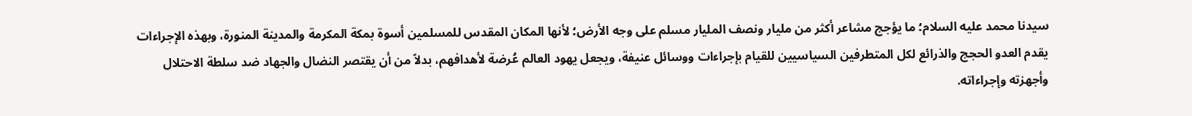سيدنا محمد عليه السلام؛ ما يؤجج مشاعر أكثر من مليار ونصف المليار مسلم على وجه الأرض؛ لأنها المكان المقدس للمسلمين أسوة بمكة المكرمة والمدينة المنورة، وبهذه الإجراءات يقدم العدو الحجج والذرائع لكل المتطرفين السياسيين للقيام بإجراءات ووسائل عنيفة، ويجعل يهود العالم عُرضة لأهدافهم، بدلاً من أن يقتصر النضال والجهاد ضد سلطة الاحتلال وأجهزته وإجراءاته.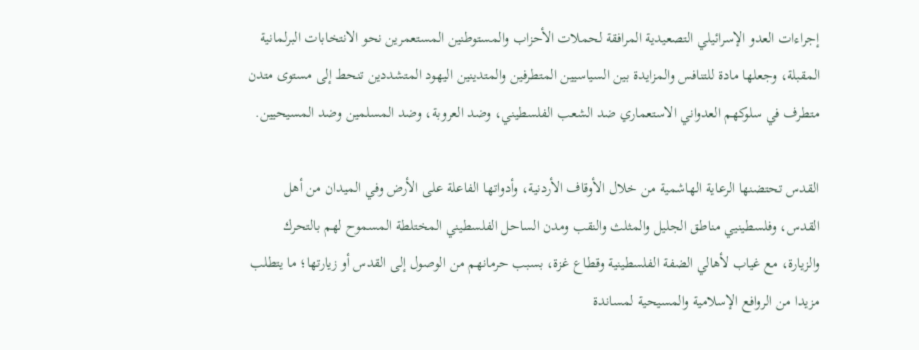إجراءات العدو الإسرائيلي التصعيدية المرافقة لحملات الأحزاب والمستوطنين المستعمرين نحو الانتخابات البرلمانية المقبلة، وجعلها مادة للتنافس والمزايدة بين السياسيين المتطرفين والمتدينين اليهود المتشددين تنحط إلى مستوى متدن متطرف في سلوكهم العدواني الاستعماري ضد الشعب الفلسطيني، وضد العروبة، وضد المسلمين وضد المسيحيين.

القدس تحتضنها الرعاية الهاشمية من خلال الأوقاف الأردنية، وأدواتها الفاعلة على الأرض وفي الميدان من أهل القدس، وفلسطينيي مناطق الجليل والمثلث والنقب ومدن الساحل الفلسطيني المختلطة المسموح لهم بالتحرك والزيارة، مع غياب لأهالي الضفة الفلسطينية وقطاع غزة، بسبب حرمانهم من الوصول إلى القدس أو زيارتها؛ ما يتطلب مزيدا من الروافع الإسلامية والمسيحية لمساندة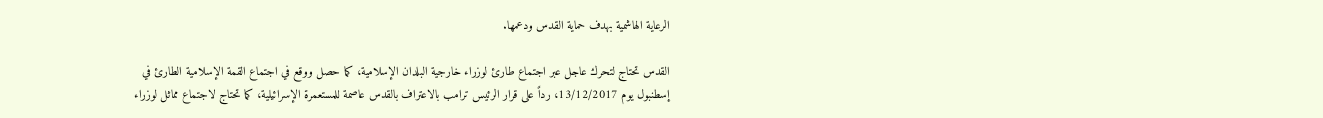الرعاية الهاشمية بهدف حماية القدس ودعمها.

القدس تحتاج لتحرك عاجل عبر اجتماع طارئ لوزراء خارجية البلدان الإسلامية، كما حصل ووقع في اجتماع القمة الإسلامية الطارئ في إسطنبول يوم 13/12/2017، رداً على قرار الرئيس ترامب بالاعتراف بالقدس عاصمة للمستعمرة الإسرائيلية، كما تحتاج لاجتماع مماثل لوزراء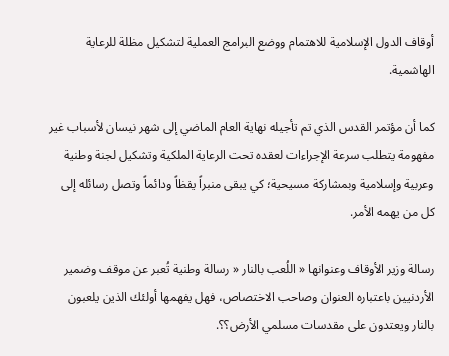أوقاف الدول الإسلامية للاهتمام ووضع البرامج العملية لتشكيل مظلة للرعاية الهاشمية.

كما أن مؤتمر القدس الذي تم تأجيله نهاية العام الماضي إلى شهر نيسان لأسباب غير مفهومة يتطلب سرعة الإجراءات لعقده تحت الرعاية الملكية وتشكيل لجنة وطنية وعربية وإسلامية وبمشاركة مسيحية؛ كي يبقى منبراً يقظاً ودائماً وتصل رسائله إلى كل من يهمه الأمر.

رسالة وزير الأوقاف وعنوانها « اللُعب بالنار « رسالة وطنية تُعبر عن موقف وضمير الأردنيين باعتباره العنوان وصاحب الاختصاص، فهل يفهمها أولئك الذين يلعبون بالنار ويعتدون على مقدسات مسلمي الأرض؟؟.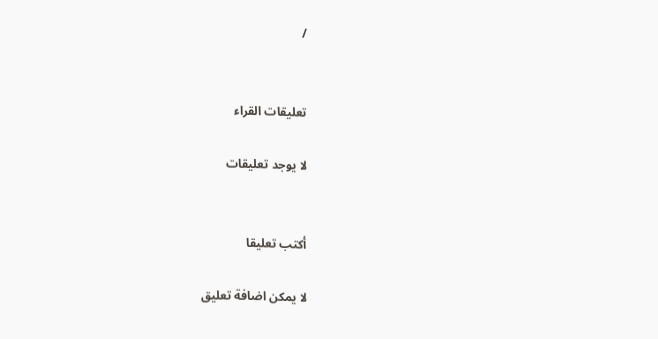/


تعليقات القراء

لا يوجد تعليقات


أكتب تعليقا

لا يمكن اضافة تعليق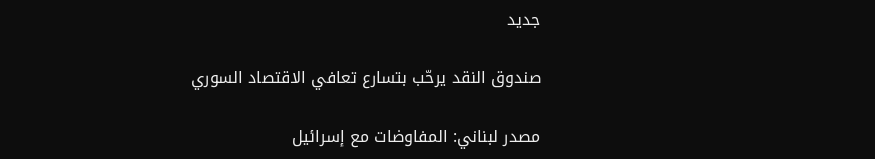جديد

صندوق النقد يرحّب بتسارع تعافي الاقتصاد السوري

مصدر لبناني: المفاوضات مع إسرائيل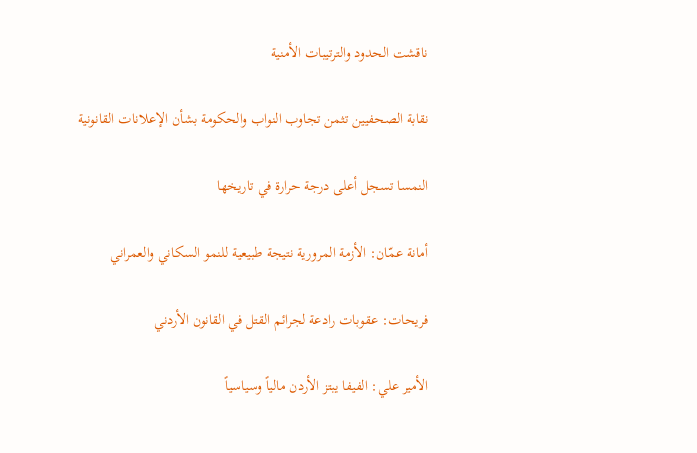ناقشت الحدود والترتيبات الأمنية

نقابة الصحفيين تثمن تجاوب النواب والحكومة بشأن الإعلانات القانونية

النمسا تسجل أعلى درجة حرارة في تاريخها

أمانة عمّان: الأزمة المرورية نتيجة طبيعية للنمو السكاني والعمراني

فريحات: عقوبات رادعة لجرائم القتل في القانون الأردني

الأمير علي: الفيفا يبتز الأردن مالياً وسياسياً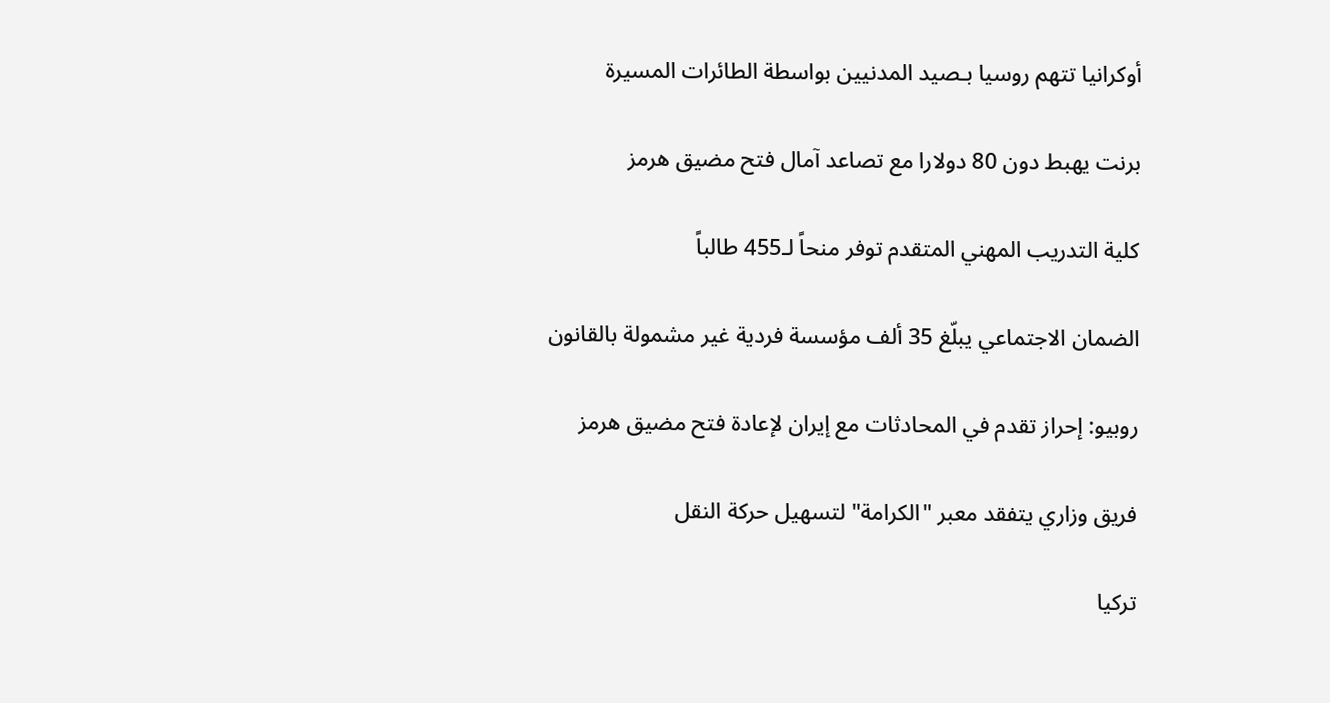أوكرانيا تتهم روسيا بـصيد المدنيين بواسطة الطائرات المسيرة

برنت يهبط دون 80 دولارا مع تصاعد آمال فتح مضيق هرمز

كلية التدريب المهني المتقدم توفر منحاً لـ455 طالباً

الضمان الاجتماعي يبلّغ 35 ألف مؤسسة فردية غير مشمولة بالقانون

روبيو: إحراز تقدم في المحادثات مع إيران لإعادة فتح مضيق هرمز

فريق وزاري يتفقد معبر "الكرامة" لتسهيل حركة النقل

تركيا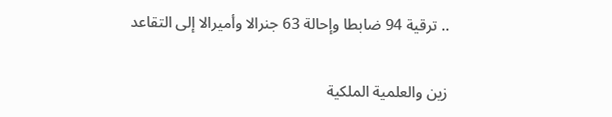.. ترقية 94 ضابطا وإحالة 63 جنرالا وأميرالا إلى التقاعد

زين والعلمية الملكية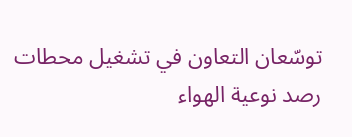توسّعان التعاون في تشغيل محطات رصد نوعية الهواء